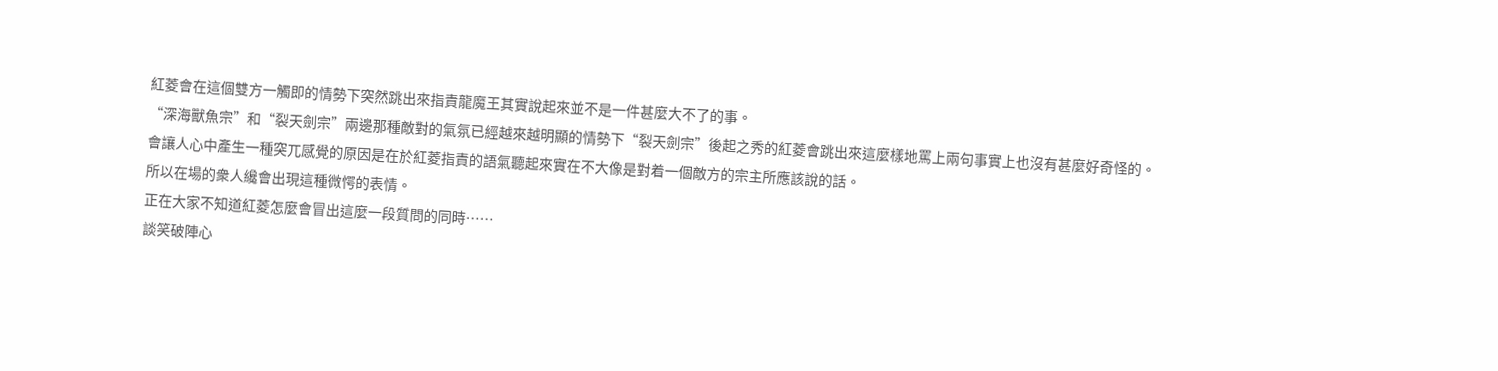紅菱會在這個雙方一觸即的情勢下突然跳出來指責龍魔王其實說起來並不是一件甚麼大不了的事。
“深海獸魚宗”和“裂天劍宗”兩邊那種敵對的氣氛已經越來越明顯的情勢下“裂天劍宗”後起之秀的紅菱會跳出來這麼樣地罵上兩句事實上也沒有甚麼好奇怪的。
會讓人心中產生一種突兀感覺的原因是在於紅菱指責的語氣聽起來實在不大像是對着一個敵方的宗主所應該說的話。
所以在場的衆人纔會出現這種微愕的表情。
正在大家不知道紅菱怎麼會冒出這麼一段質問的同時……
談笑破陣心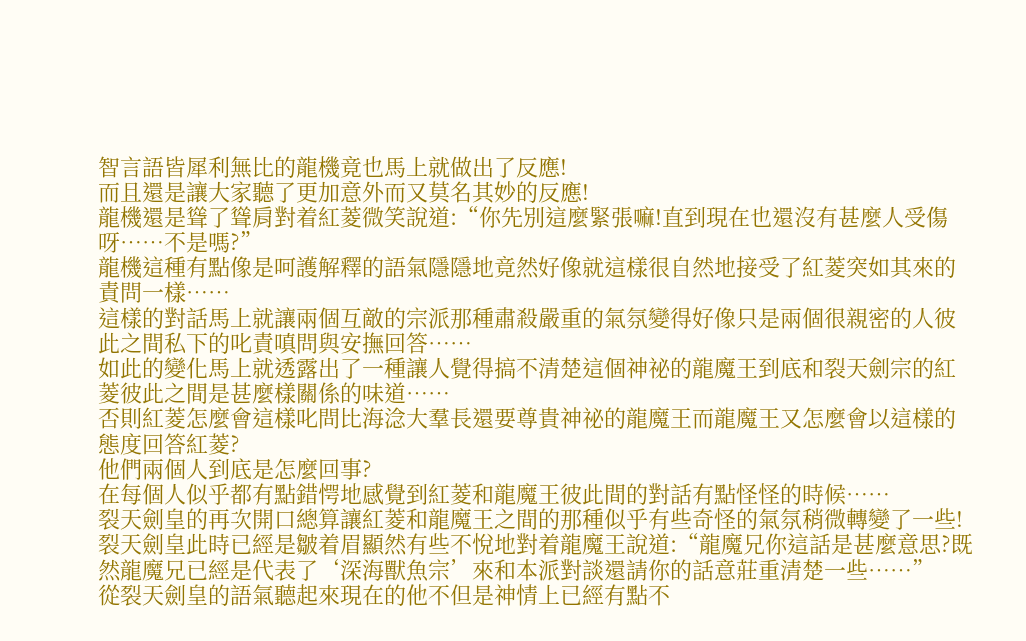智言語皆犀利無比的龍機竟也馬上就做出了反應!
而且還是讓大家聽了更加意外而又莫名其妙的反應!
龍機還是聳了聳肩對着紅菱微笑說道:“你先別這麼緊張嘛!直到現在也還沒有甚麼人受傷呀……不是嗎?”
龍機這種有點像是呵護解釋的語氣隱隱地竟然好像就這樣很自然地接受了紅菱突如其來的責問一樣……
這樣的對話馬上就讓兩個互敵的宗派那種肅殺嚴重的氣氛變得好像只是兩個很親密的人彼此之間私下的叱責嗔問與安撫回答……
如此的變化馬上就透露出了一種讓人覺得搞不清楚這個神祕的龍魔王到底和裂天劍宗的紅菱彼此之間是甚麼樣關係的味道……
否則紅菱怎麼會這樣叱問比海淰大羣長還要尊貴神祕的龍魔王而龍魔王又怎麼會以這樣的態度回答紅菱?
他們兩個人到底是怎麼回事?
在每個人似乎都有點錯愕地感覺到紅菱和龍魔王彼此間的對話有點怪怪的時候……
裂天劍皇的再次開口總算讓紅菱和龍魔王之間的那種似乎有些奇怪的氣氛稍微轉變了一些!
裂天劍皇此時已經是皺着眉顯然有些不悅地對着龍魔王說道:“龍魔兄你這話是甚麼意思?既然龍魔兄已經是代表了‘深海獸魚宗’來和本派對談還請你的話意莊重清楚一些……”
從裂天劍皇的語氣聽起來現在的他不但是神情上已經有點不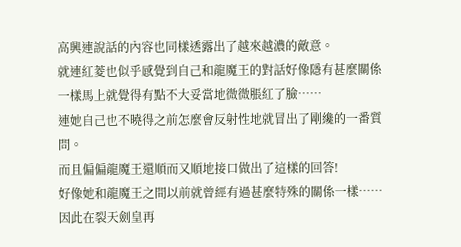高興連說話的內容也同樣透露出了越來越濃的敵意。
就連紅菱也似乎感覺到自己和龍魔王的對話好像隱有甚麼關係一樣馬上就覺得有點不大妥當地微微脹紅了臉……
連她自己也不曉得之前怎麼會反射性地就冒出了剛纔的一番質問。
而且偏偏龍魔王還順而又順地接口做出了這樣的回答!
好像她和龍魔王之間以前就曾經有過甚麼特殊的關係一樣……
因此在裂天劍皇再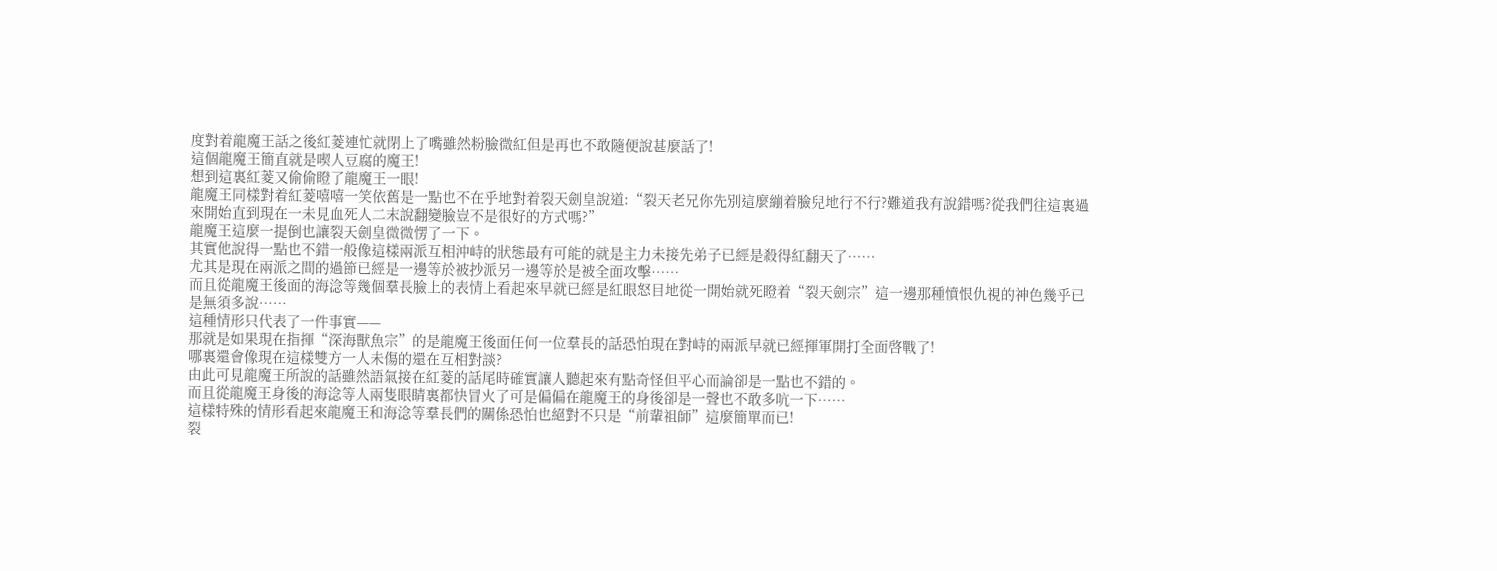度對着龍魔王話之後紅菱連忙就閉上了嘴雖然粉臉微紅但是再也不敢隨便說甚麼話了!
這個龍魔王簡直就是喫人豆腐的魔王!
想到這裏紅菱又偷偷瞪了龍魔王一眼!
龍魔王同樣對着紅菱嘻嘻一笑依舊是一點也不在乎地對着裂天劍皇說道:“裂天老兄你先別這麼繃着臉兒地行不行?難道我有說錯嗎?從我們往這裏過來開始直到現在一未見血死人二末說翻變臉豈不是很好的方式嗎?”
龍魔王這麼一提倒也讓裂天劍皇微微愣了一下。
其實他說得一點也不錯一般像這樣兩派互相沖峙的狀態最有可能的就是主力未接先弟子已經是殺得紅翻天了……
尤其是現在兩派之間的過節已經是一邊等於被抄派另一邊等於是被全面攻擊……
而且從龍魔王後面的海淰等幾個羣長臉上的表情上看起來早就已經是紅眼怒目地從一開始就死瞪着“裂天劍宗”這一邊那種憤恨仇視的神色幾乎已是無須多說……
這種情形只代表了一件事實——
那就是如果現在指揮“深海獸魚宗”的是龍魔王後面任何一位羣長的話恐怕現在對峙的兩派早就已經揮軍開打全面啓戰了!
哪裏還會像現在這樣雙方一人未傷的還在互相對談?
由此可見龍魔王所說的話雖然語氣接在紅菱的話尾時確實讓人聽起來有點奇怪但平心而論卻是一點也不錯的。
而且從龍魔王身後的海淰等人兩隻眼睛裏都快冒火了可是偏偏在龍魔王的身後卻是一聲也不敢多吭一下……
這樣特殊的情形看起來龍魔王和海淰等羣長們的關係恐怕也絕對不只是“前輩祖師”這麼簡單而已!
裂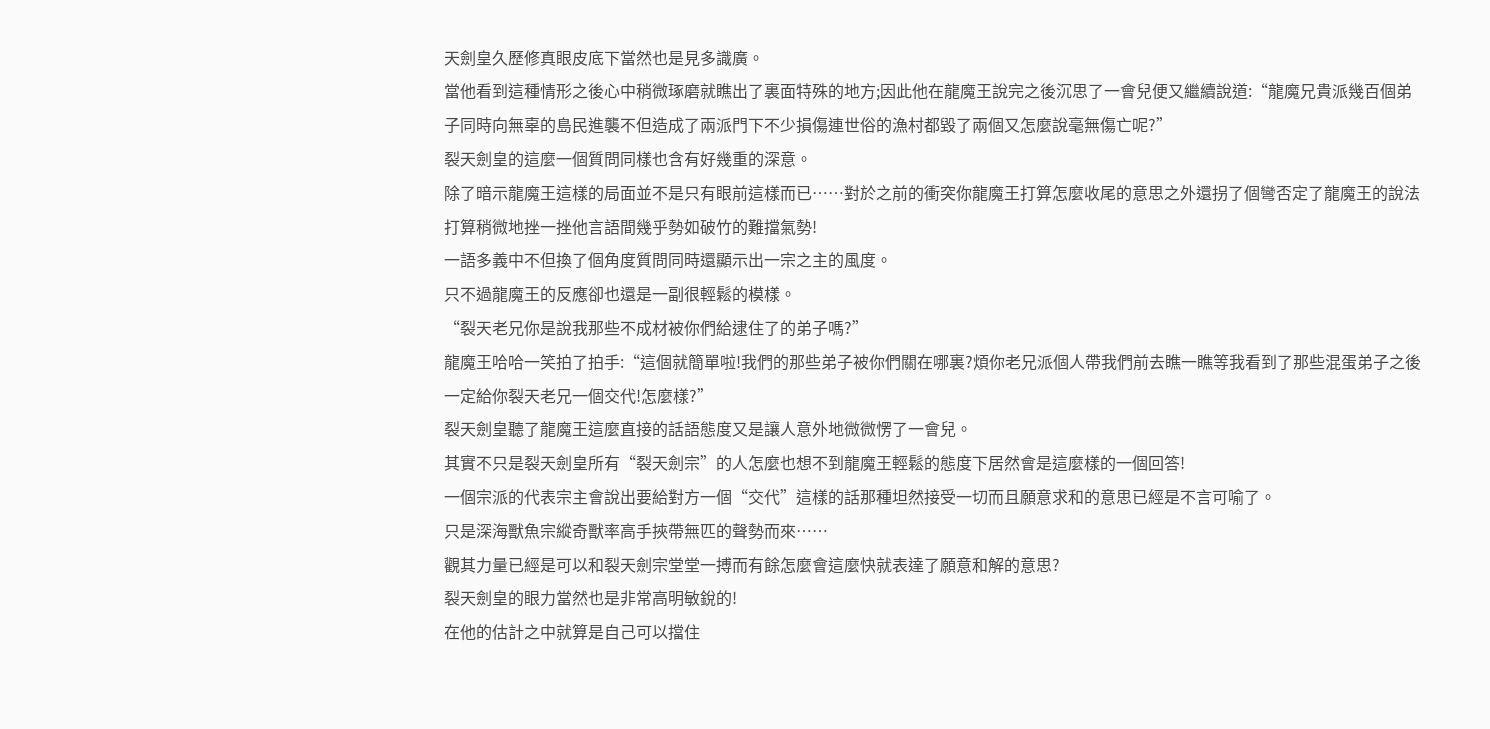天劍皇久歷修真眼皮底下當然也是見多識廣。
當他看到這種情形之後心中稍微琢磨就瞧出了裏面特殊的地方;因此他在龍魔王說完之後沉思了一會兒便又繼續說道:“龍魔兄貴派幾百個弟子同時向無辜的島民進襲不但造成了兩派門下不少損傷連世俗的漁村都毀了兩個又怎麼說毫無傷亡呢?”
裂天劍皇的這麼一個質問同樣也含有好幾重的深意。
除了暗示龍魔王這樣的局面並不是只有眼前這樣而已……對於之前的衝突你龍魔王打算怎麼收尾的意思之外還拐了個彎否定了龍魔王的說法打算稍微地挫一挫他言語間幾乎勢如破竹的難擋氣勢!
一語多義中不但換了個角度質問同時還顯示出一宗之主的風度。
只不過龍魔王的反應卻也還是一副很輕鬆的模樣。
“裂天老兄你是說我那些不成材被你們給逮住了的弟子嗎?”
龍魔王哈哈一笑拍了拍手:“這個就簡單啦!我們的那些弟子被你們關在哪裏?煩你老兄派個人帶我們前去瞧一瞧等我看到了那些混蛋弟子之後一定給你裂天老兄一個交代!怎麼樣?”
裂天劍皇聽了龍魔王這麼直接的話語態度又是讓人意外地微微愣了一會兒。
其實不只是裂天劍皇所有“裂天劍宗”的人怎麼也想不到龍魔王輕鬆的態度下居然會是這麼樣的一個回答!
一個宗派的代表宗主會說出要給對方一個“交代”這樣的話那種坦然接受一切而且願意求和的意思已經是不言可喻了。
只是深海獸魚宗縱奇獸率高手挾帶無匹的聲勢而來……
觀其力量已經是可以和裂天劍宗堂堂一搏而有餘怎麼會這麼快就表達了願意和解的意思?
裂天劍皇的眼力當然也是非常高明敏銳的!
在他的估計之中就算是自己可以擋住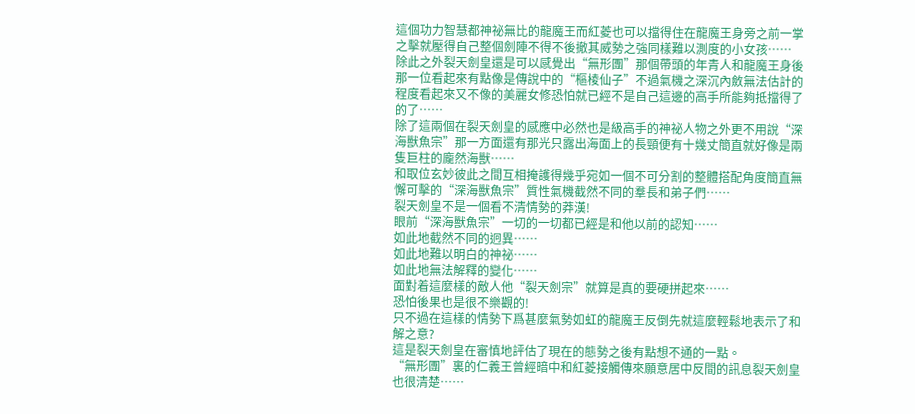這個功力智慧都神祕無比的龍魔王而紅菱也可以擋得住在龍魔王身旁之前一掌之擊就壓得自己整個劍陣不得不後撤其威勢之強同樣難以測度的小女孩……
除此之外裂天劍皇還是可以感覺出“無形團”那個帶頭的年青人和龍魔王身後那一位看起來有點像是傳說中的“樞棱仙子”不過氣機之深沉內斂無法估計的程度看起來又不像的美麗女修恐怕就已經不是自己這邊的高手所能夠抵擋得了的了……
除了這兩個在裂天劍皇的感應中必然也是級高手的神祕人物之外更不用說“深海獸魚宗”那一方面還有那光只露出海面上的長頸便有十幾丈簡直就好像是兩隻巨柱的龐然海獸……
和取位玄妙彼此之間互相掩護得幾乎宛如一個不可分割的整體搭配角度簡直無懈可擊的“深海獸魚宗”質性氣機截然不同的羣長和弟子們……
裂天劍皇不是一個看不清情勢的莽漢!
眼前“深海獸魚宗”一切的一切都已經是和他以前的認知……
如此地截然不同的迥異……
如此地難以明白的神祕……
如此地無法解釋的變化……
面對着這麼樣的敵人他“裂天劍宗”就算是真的要硬拼起來……
恐怕後果也是很不樂觀的!
只不過在這樣的情勢下爲甚麼氣勢如虹的龍魔王反倒先就這麼輕鬆地表示了和解之意?
這是裂天劍皇在審慎地評估了現在的態勢之後有點想不通的一點。
“無形團”裏的仁義王曾經暗中和紅菱接觸傳來願意居中反間的訊息裂天劍皇也很清楚……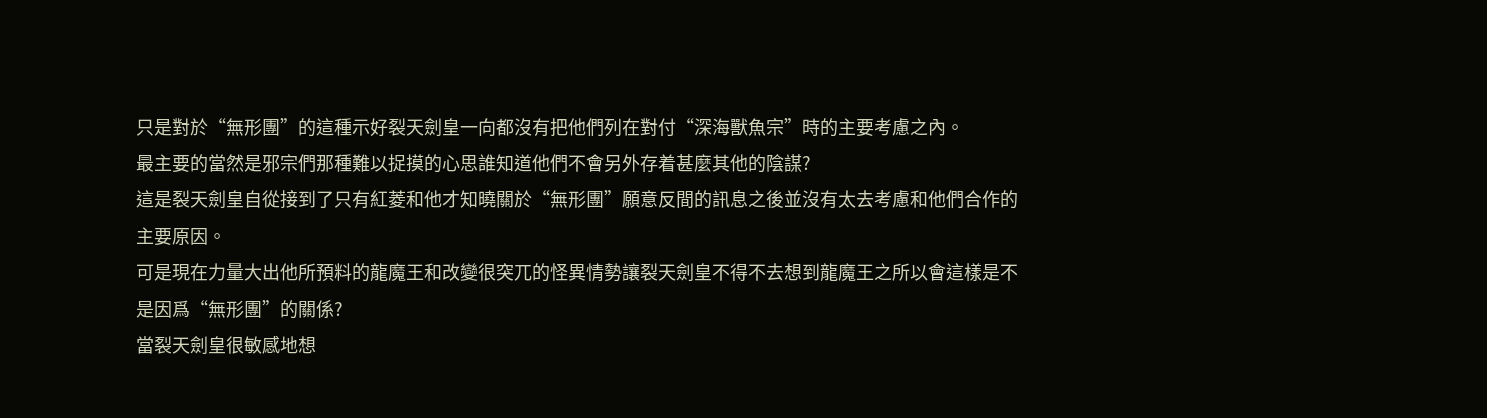只是對於“無形團”的這種示好裂天劍皇一向都沒有把他們列在對付“深海獸魚宗”時的主要考慮之內。
最主要的當然是邪宗們那種難以捉摸的心思誰知道他們不會另外存着甚麼其他的陰謀?
這是裂天劍皇自從接到了只有紅菱和他才知曉關於“無形團”願意反間的訊息之後並沒有太去考慮和他們合作的主要原因。
可是現在力量大出他所預料的龍魔王和改變很突兀的怪異情勢讓裂天劍皇不得不去想到龍魔王之所以會這樣是不是因爲“無形團”的關係?
當裂天劍皇很敏感地想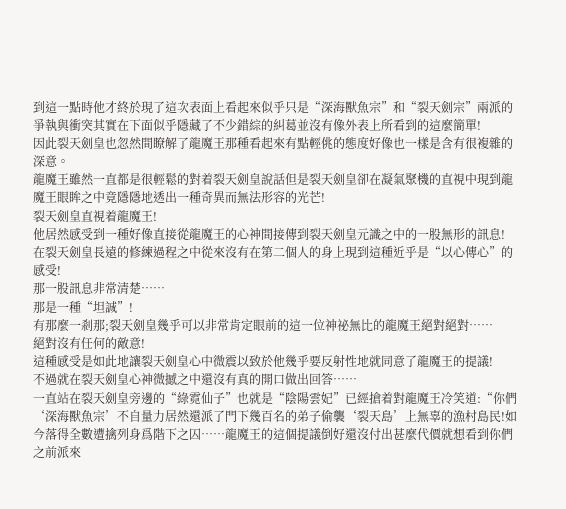到這一點時他才終於現了這次表面上看起來似乎只是“深海獸魚宗”和“裂天劍宗”兩派的爭執與衝突其實在下面似乎隱藏了不少錯綜的糾葛並沒有像外表上所看到的這麼簡單!
因此裂天劍皇也忽然間瞭解了龍魔王那種看起來有點輕佻的態度好像也一樣是含有很複雜的深意。
龍魔王雖然一直都是很輕鬆的對着裂天劍皇說話但是裂天劍皇卻在凝氣聚機的直視中現到龍魔王眼眸之中竟隱隱地透出一種奇異而無法形容的光芒!
裂天劍皇直視着龍魔王!
他居然感受到一種好像直接從龍魔王的心神間接傳到裂天劍皇元識之中的一股無形的訊息!
在裂天劍皇長遠的修練過程之中從來沒有在第二個人的身上現到這種近乎是“以心傳心”的感受!
那一股訊息非常清楚……
那是一種“坦誠”!
有那麼一剎那;裂天劍皇幾乎可以非常肯定眼前的這一位神祕無比的龍魔王絕對絕對……
絕對沒有任何的敵意!
這種感受是如此地讓裂天劍皇心中微震以致於他幾乎要反射性地就同意了龍魔王的提議!
不過就在裂天劍皇心神微撼之中還沒有真的開口做出回答……
一直站在裂天劍皇旁邊的“綠霓仙子”也就是“陰陽雲妃”已經搶着對龍魔王冷笑道:“你們‘深海獸魚宗’不自量力居然還派了門下幾百名的弟子偷襲‘裂天島’上無辜的漁村島民!如今落得全數遭擒列身爲階下之囚……龍魔王的這個提議倒好還沒付出甚麼代價就想看到你們之前派來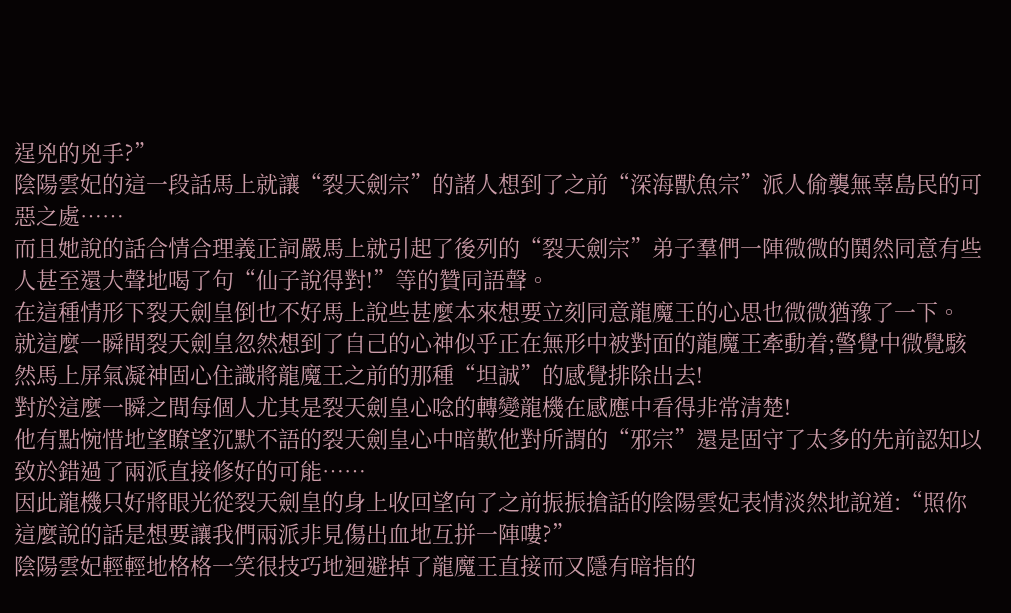逞兇的兇手?”
陰陽雲妃的這一段話馬上就讓“裂天劍宗”的諸人想到了之前“深海獸魚宗”派人偷襲無辜島民的可惡之處……
而且她說的話合情合理義正詞嚴馬上就引起了後列的“裂天劍宗”弟子羣們一陣微微的鬨然同意有些人甚至還大聲地喝了句“仙子說得對!”等的贊同語聲。
在這種情形下裂天劍皇倒也不好馬上說些甚麼本來想要立刻同意龍魔王的心思也微微猶豫了一下。
就這麼一瞬間裂天劍皇忽然想到了自己的心神似乎正在無形中被對面的龍魔王牽動着;警覺中微覺駭然馬上屏氣凝神固心住識將龍魔王之前的那種“坦誠”的感覺排除出去!
對於這麼一瞬之間每個人尤其是裂天劍皇心唸的轉變龍機在感應中看得非常清楚!
他有點惋惜地望瞭望沉默不語的裂天劍皇心中暗歎他對所謂的“邪宗”還是固守了太多的先前認知以致於錯過了兩派直接修好的可能……
因此龍機只好將眼光從裂天劍皇的身上收回望向了之前振振搶話的陰陽雲妃表情淡然地說道:“照你這麼說的話是想要讓我們兩派非見傷出血地互拼一陣嘍?”
陰陽雲妃輕輕地格格一笑很技巧地迴避掉了龍魔王直接而又隱有暗指的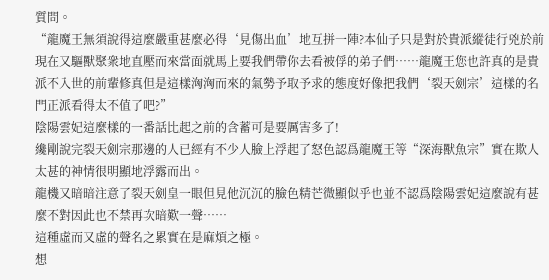質問。
“龍魔王無須說得這麼嚴重甚麼必得‘見傷出血’地互拼一陣?本仙子只是對於貴派縱徒行兇於前現在又驅獸聚衆地直壓而來當面就馬上要我們帶你去看被俘的弟子們……龍魔王您也許真的是貴派不入世的前輩修真但是這樣洶洶而來的氣勢予取予求的態度好像把我們‘裂天劍宗’這樣的名門正派看得太不值了吧?”
陰陽雲妃這麼樣的一番話比起之前的含蓄可是要厲害多了!
纔剛說完裂天劍宗那邊的人已經有不少人臉上浮起了怒色認爲龍魔王等“深海獸魚宗”實在欺人太甚的神情很明顯地浮露而出。
龍機又暗暗注意了裂天劍皇一眼但見他沉沉的臉色精芒微顯似乎也並不認爲陰陽雲妃這麼說有甚麼不對因此也不禁再次暗歎一聲……
這種虛而又虛的聲名之累實在是麻煩之極。
想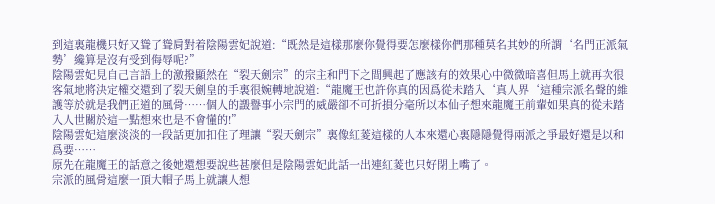到這裏龍機只好又聳了聳肩對着陰陽雲妃說道:“既然是這樣那麼你覺得要怎麼樣你們那種莫名其妙的所謂‘名門正派氣勢’纔算是沒有受到侮辱呢?”
陰陽雲妃見自己言語上的激撥顯然在“裂天劍宗”的宗主和門下之間興起了應該有的效果心中微微暗喜但馬上就再次很客氣地將決定權交還到了裂天劍皇的手裏很婉轉地說道:“龍魔王也許你真的因爲從未踏入‘真人界‘這種宗派名聲的維護等於就是我們正道的風骨……個人的譭譽事小宗門的威嚴卻不可折損分毫所以本仙子想來龍魔王前輩如果真的從未踏入人世關於這一點想來也是不會懂的!”
陰陽雲妃這麼淡淡的一段話更加扣住了理讓“裂天劍宗”裏像紅菱這樣的人本來還心裏隱隱覺得兩派之爭最好還是以和爲要……
原先在龍魔王的話意之後她還想要說些甚麼但是陰陽雲妃此話一出連紅菱也只好閉上嘴了。
宗派的風骨這麼一頂大帽子馬上就讓人想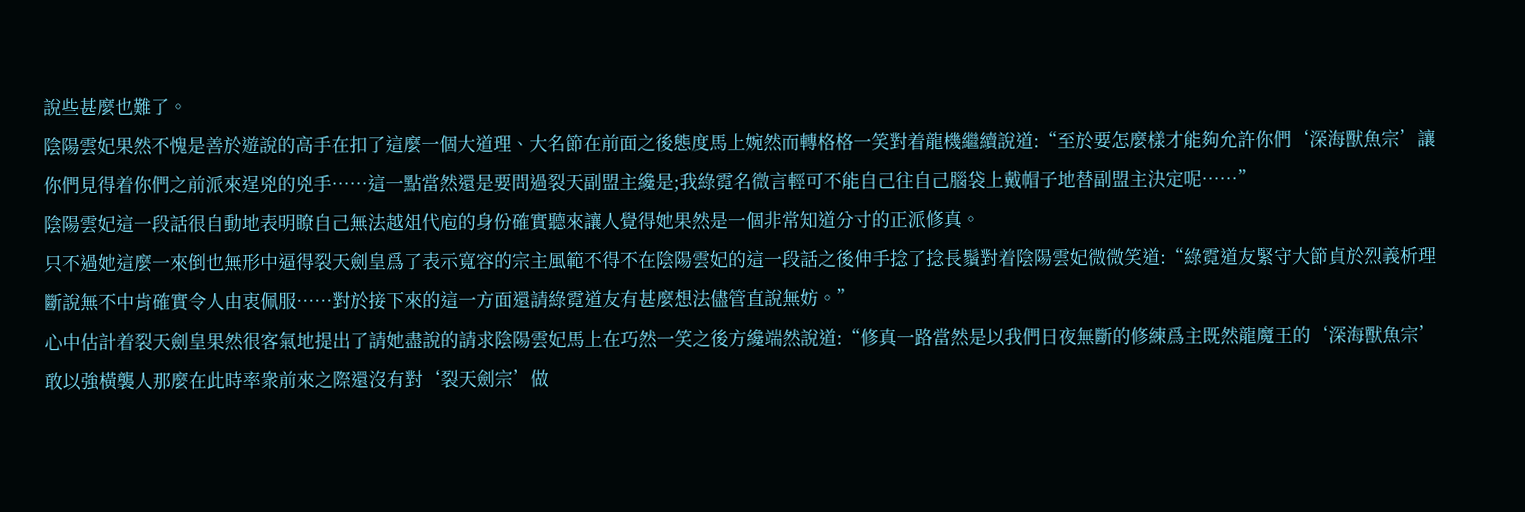說些甚麼也難了。
陰陽雲妃果然不愧是善於遊說的高手在扣了這麼一個大道理、大名節在前面之後態度馬上婉然而轉格格一笑對着龍機繼續說道:“至於要怎麼樣才能夠允許你們‘深海獸魚宗’讓你們見得着你們之前派來逞兇的兇手……這一點當然還是要問過裂天副盟主纔是;我綠霓名微言輕可不能自己往自己腦袋上戴帽子地替副盟主決定呢……”
陰陽雲妃這一段話很自動地表明瞭自己無法越俎代庖的身份確實聽來讓人覺得她果然是一個非常知道分寸的正派修真。
只不過她這麼一來倒也無形中逼得裂天劍皇爲了表示寬容的宗主風範不得不在陰陽雲妃的這一段話之後伸手捻了捻長鬚對着陰陽雲妃微微笑道:“綠霓道友緊守大節貞於烈義析理斷說無不中肯確實令人由衷佩服……對於接下來的這一方面還請綠霓道友有甚麼想法儘管直說無妨。”
心中估計着裂天劍皇果然很客氣地提出了請她盡說的請求陰陽雲妃馬上在巧然一笑之後方纔端然說道:“修真一路當然是以我們日夜無斷的修練爲主既然龍魔王的‘深海獸魚宗’敢以強橫襲人那麼在此時率衆前來之際還沒有對‘裂天劍宗’做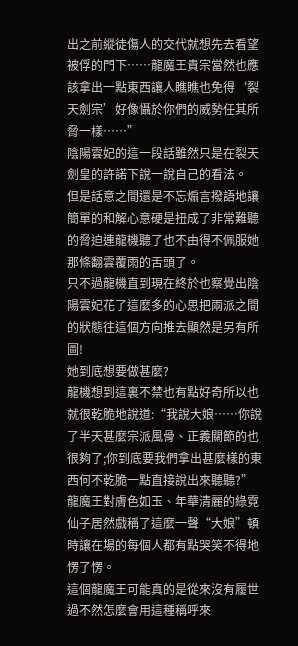出之前縱徒傷人的交代就想先去看望被俘的門下……龍魔王貴宗當然也應該拿出一點東西讓人瞧瞧也免得‘裂天劍宗’好像懾於你們的威勢任其所脅一樣……”
陰陽雲妃的這一段話雖然只是在裂天劍皇的許諾下說一說自己的看法。
但是話意之間還是不忘煽言撥語地讓簡單的和解心意硬是扭成了非常難聽的脅迫連龍機聽了也不由得不佩服她那條翻雲覆雨的舌頭了。
只不過龍機直到現在終於也察覺出陰陽雲妃花了這麼多的心思把兩派之間的狀態往這個方向推去顯然是另有所圖!
她到底想要做甚麼?
龍機想到這裏不禁也有點好奇所以也就很乾脆地說道:“我說大娘……你說了半天甚麼宗派風骨、正義關節的也很夠了;你到底要我們拿出甚麼樣的東西何不乾脆一點直接說出來聽聽?”
龍魔王對膚色如玉、年華清麗的綠霓仙子居然戲稱了這麼一聲“大娘”頓時讓在場的每個人都有點哭笑不得地愣了愣。
這個龍魔王可能真的是從來沒有履世過不然怎麼會用這種稱呼來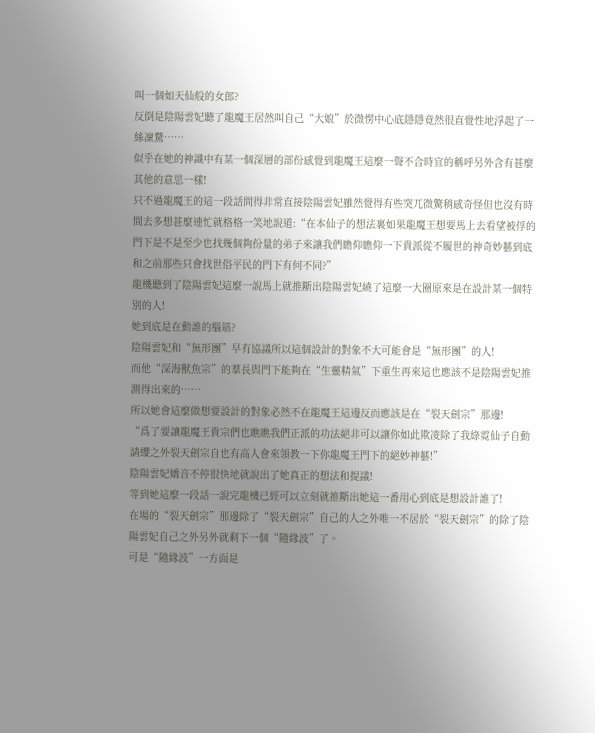叫一個如天仙般的女郎?
反倒是陰陽雲妃聽了龍魔王居然叫自己“大娘”於微愣中心底隱隱竟然很直覺性地浮起了一絲凜騖……
似乎在她的神識中有某一個深層的部份感覺到龍魔王這麼一聲不合時宜的稱呼另外含有甚麼其他的意思一樣!
只不過龍魔王的這一段話問得非常直接陰陽雲妃雖然覺得有些突兀微驚稍感奇怪但也沒有時間去多想甚麼連忙就格格一笑地說道:“在本仙子的想法裏如果龍魔王想要馬上去看望被俘的門下是不是至少也找幾個夠份量的弟子來讓我們瞻仰瞻仰一下貴派從不履世的神奇妙藝到底和之前那些只會找世俗平民的門下有何不同?”
龍機聽到了陰陽雲妃這麼一說馬上就推斷出陰陽雲妃繞了這麼一大圈原來是在設計某一個特別的人!
她到底是在動誰的腦筋?
陰陽雲妃和“無形團”早有協議所以這個設計的對象不大可能會是“無形團”的人!
而他“深海獸魚宗”的羣長與門下能夠在“生靈精氣”下重生再來這也應該不是陰陽雲妃推測得出來的……
所以她會這麼做想要設計的對象必然不在龍魔王這邊反而應該是在“裂天劍宗”那邊!
“爲了要讓龍魔王貴宗們也瞧瞧我們正派的功法絕非可以讓你如此欺凌除了我綠霓仙子自動請纓之外裂天劍宗自也有高人會來領教一下你龍魔王門下的絕妙神藝!”
陰陽雲妃嬌音不停很快地就說出了她真正的想法和提議!
等到她這麼一段話一說完龍機已經可以立刻就推斷出她這一番用心到底是想設計誰了!
在場的“裂天劍宗”那邊除了“裂天劍宗”自己的人之外唯一不居於“裂天劍宗”的除了陰陽雲妃自己之外另外就剩下一個“隨緣波”了。
可是“隨緣波”一方面是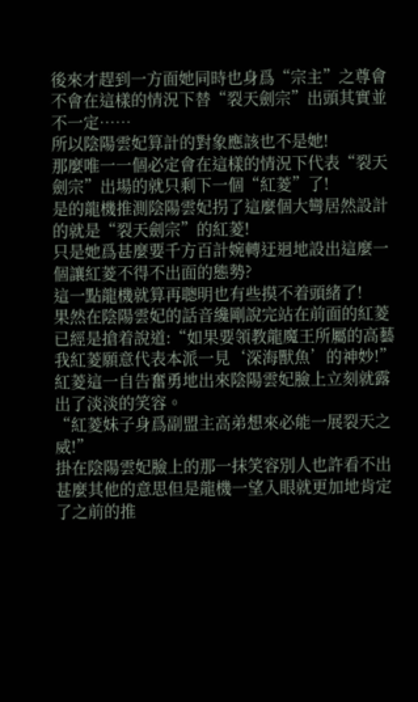後來才趕到一方面她同時也身爲“宗主”之尊會不會在這樣的情況下替“裂天劍宗”出頭其實並不一定……
所以陰陽雲妃算計的對象應該也不是她!
那麼唯一一個必定會在這樣的情況下代表“裂天劍宗”出場的就只剩下一個“紅菱”了!
是的龍機推測陰陽雲妃拐了這麼個大彎居然設計的就是“裂天劍宗”的紅菱!
只是她爲甚麼要千方百計婉轉迂迥地設出這麼一個讓紅菱不得不出面的態勢?
這一點龍機就算再聰明也有些摸不着頭緒了!
果然在陰陽雲妃的話音纔剛說完站在前面的紅菱已經是搶着說道:“如果要領教龍魔王所屬的高藝我紅菱願意代表本派一見‘深海獸魚’的神妙!”
紅菱這一自告奮勇地出來陰陽雲妃臉上立刻就露出了淡淡的笑容。
“紅菱妹子身爲副盟主高弟想來必能一展裂天之威!”
掛在陰陽雲妃臉上的那一抹笑容別人也許看不出甚麼其他的意思但是龍機一望入眼就更加地肯定了之前的推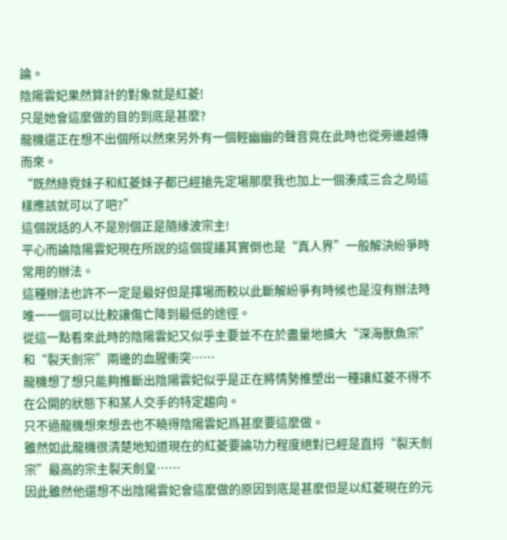論。
陰陽雲妃果然算計的對象就是紅菱!
只是她會這麼做的目的到底是甚麼?
龍機還正在想不出個所以然來另外有一個輕幽幽的聲音竟在此時也從旁邊越傳而來。
“既然綠霓妹子和紅菱妹子都已經搶先定場那麼我也加上一個湊成三合之局這樣應該就可以了吧?”
這個說話的人不是別個正是隨緣波宗主!
平心而論陰陽雲妃現在所說的這個提議其實倒也是“真人界”一般解決紛爭時常用的辦法。
這種辦法也許不一定是最好但是擇場而較以此斷解紛爭有時候也是沒有辦法時唯一一個可以比較讓傷亡降到最低的途徑。
從這一點看來此時的陰陽雲妃又似乎主要並不在於盡量地擴大“深海獸魚宗”和“裂天劍宗”兩邊的血腥衝突……
龍機想了想只能夠推斷出陰陽雲妃似乎是正在將情勢推塑出一種讓紅菱不得不在公開的狀態下和某人交手的特定趨向。
只不過龍機想來想去也不曉得陰陽雲妃爲甚麼要這麼做。
雖然如此龍機很清楚地知道現在的紅菱要論功力程度絕對已經是直捋“裂天劍宗”最高的宗主裂天劍皇……
因此雖然他還想不出陰陽雲妃會這麼做的原因到底是甚麼但是以紅菱現在的元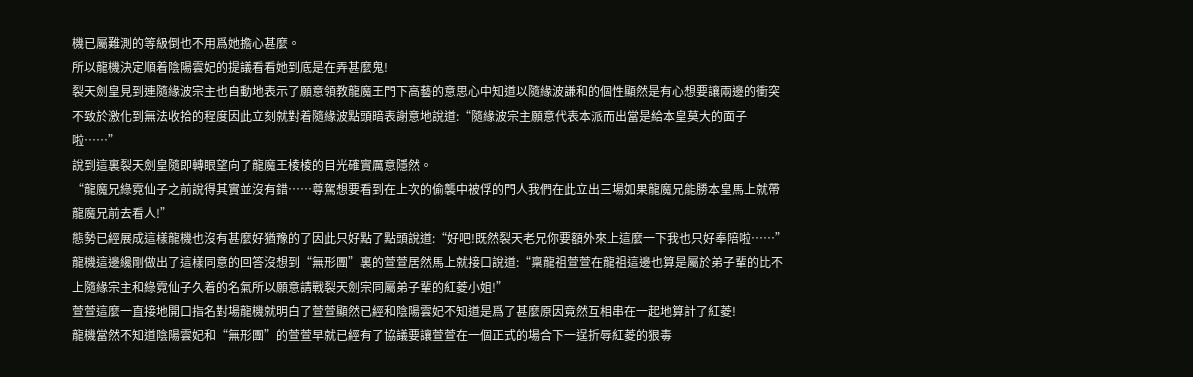機已屬難測的等級倒也不用爲她擔心甚麼。
所以龍機決定順着陰陽雲妃的提議看看她到底是在弄甚麼鬼!
裂天劍皇見到連隨緣波宗主也自動地表示了願意領教龍魔王門下高藝的意思心中知道以隨緣波謙和的個性顯然是有心想要讓兩邊的衝突不致於激化到無法收拾的程度因此立刻就對着隨緣波點頭暗表謝意地說道:“隨緣波宗主願意代表本派而出當是給本皇莫大的面子啦……”
說到這裏裂天劍皇隨即轉眼望向了龍魔王棱棱的目光確實厲意隱然。
“龍魔兄綠霓仙子之前說得其實並沒有錯……尊駕想要看到在上次的偷襲中被俘的門人我們在此立出三場如果龍魔兄能勝本皇馬上就帶龍魔兄前去看人!”
態勢已經展成這樣龍機也沒有甚麼好猶豫的了因此只好點了點頭說道:“好吧!既然裂天老兄你要額外來上這麼一下我也只好奉陪啦……”
龍機這邊纔剛做出了這樣同意的回答沒想到“無形團”裏的萱萱居然馬上就接口說道:“稟龍祖萱萱在龍祖這邊也算是屬於弟子輩的比不上隨緣宗主和綠霓仙子久着的名氣所以願意請戰裂天劍宗同屬弟子輩的紅菱小姐!”
萱萱這麼一直接地開口指名對場龍機就明白了萱萱顯然已經和陰陽雲妃不知道是爲了甚麼原因竟然互相串在一起地算計了紅菱!
龍機當然不知道陰陽雲妃和“無形團”的萱萱早就已經有了協議要讓萱萱在一個正式的場合下一逞折辱紅菱的狠毒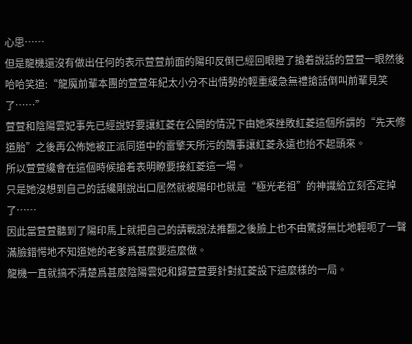心思……
但是龍機還沒有做出任何的表示萱萱前面的陽印反倒已經回眼瞪了搶着說話的萱萱一眼然後哈哈笑道:“龍魔前輩本團的萱萱年紀太小分不出情勢的輕重緩急無禮搶話倒叫前輩見笑了……”
萱萱和陰陽雲妃事先已經說好要讓紅菱在公開的情況下由她來挫敗紅菱這個所謂的“先天修道胎”之後再公佈她被正派同道中的雷擎天所污的醜事讓紅菱永遠也抬不起頭來。
所以萱萱纔會在這個時候搶着表明瞭要接紅菱這一場。
只是她沒想到自己的話纔剛說出口居然就被陽印也就是“極光老祖”的神識給立刻否定掉了……
因此當萱萱聽到了陽印馬上就把自己的請戰說法推翻之後臉上也不由驚訝無比地輕呃了一聲滿臉錯愕地不知道她的老爹爲甚麼要這麼做。
龍機一直就搞不清楚爲甚麼陰陽雲妃和歸萱萱要針對紅菱設下這麼樣的一局。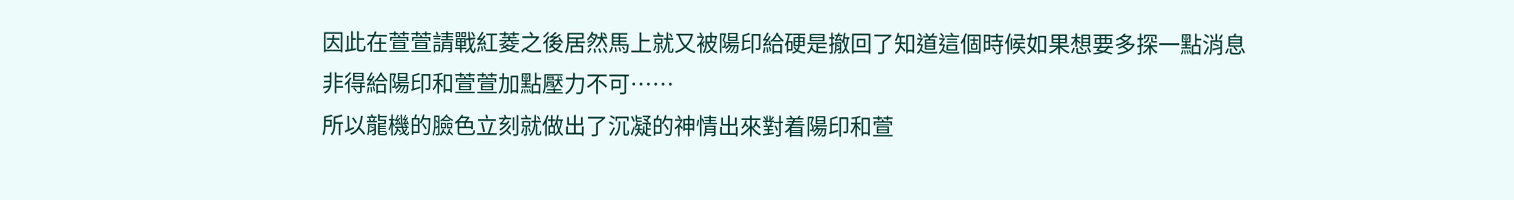因此在萱萱請戰紅菱之後居然馬上就又被陽印給硬是撤回了知道這個時候如果想要多探一點消息非得給陽印和萱萱加點壓力不可……
所以龍機的臉色立刻就做出了沉凝的神情出來對着陽印和萱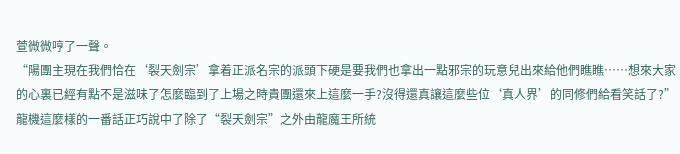萱微微哼了一聲。
“陽團主現在我們恰在‘裂天劍宗’拿着正派名宗的派頭下硬是要我們也拿出一點邪宗的玩意兒出來給他們瞧瞧……想來大家的心裏已經有點不是滋味了怎麼臨到了上場之時貴團還來上這麼一手?沒得還真讓這麼些位‘真人界’的同修們給看笑話了?”
龍機這麼樣的一番話正巧說中了除了“裂天劍宗”之外由龍魔王所統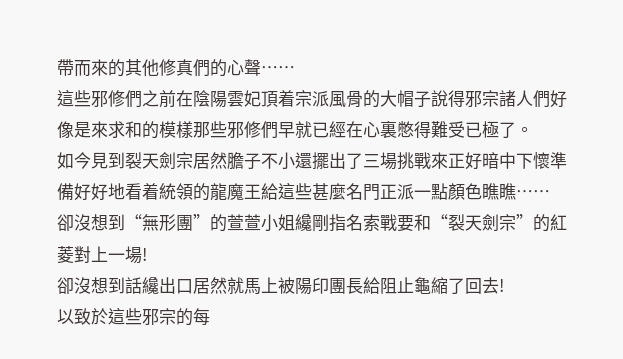帶而來的其他修真們的心聲……
這些邪修們之前在陰陽雲妃頂着宗派風骨的大帽子說得邪宗諸人們好像是來求和的模樣那些邪修們早就已經在心裏憋得難受已極了。
如今見到裂天劍宗居然膽子不小還擺出了三場挑戰來正好暗中下懷準備好好地看着統領的龍魔王給這些甚麼名門正派一點顏色瞧瞧……
卻沒想到“無形團”的萱萱小姐纔剛指名索戰要和“裂天劍宗”的紅菱對上一場!
卻沒想到話纔出口居然就馬上被陽印團長給阻止龜縮了回去!
以致於這些邪宗的每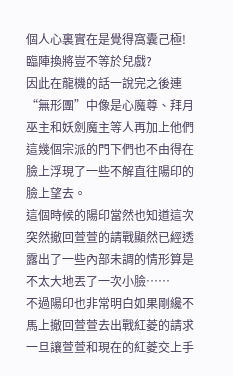個人心裏實在是覺得窩囊己極!
臨陣換將豈不等於兒戲?
因此在龍機的話一說完之後連“無形團”中像是心魔尊、拜月巫主和妖劍魔主等人再加上他們這幾個宗派的門下們也不由得在臉上浮現了一些不解直往陽印的臉上望去。
這個時候的陽印當然也知道這次突然撤回萱萱的請戰顯然已經透露出了一些內部未調的情形算是不太大地丟了一次小臉……
不過陽印也非常明白如果剛纔不馬上撤回萱萱去出戰紅菱的請求一旦讓萱萱和現在的紅菱交上手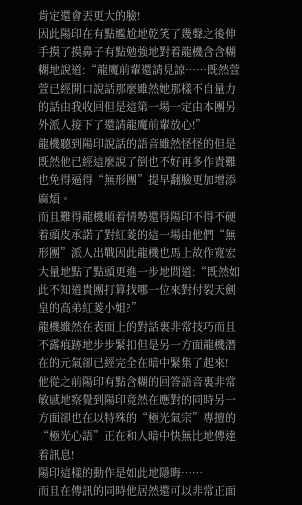肯定還會丟更大的臉!
因此陽印在有點尷尬地乾笑了幾聲之後伸手摸了摸鼻子有點勉強地對着龍機含含糊糊地說道:“龍魔前輩還請見諒……既然萱萱已經開口說話那麼雖然她那樣不自量力的話由我收回但是這第一場一定由本團另外派人接下了還請龍魔前輩放心!”
龍機聽到陽印說話的語音雖然怪怪的但是既然他已經這麼說了倒也不好再多作責難也免得逼得“無形團”提早翻臉更加增添麻煩。
而且難得龍機順着情勢還得陽印不得不硬着頭皮承諾了對紅菱的這一場由他們“無形團”派人出戰因此龍機也馬上故作寬宏大量地點了點頭更進一步地問道:“既然如此不知道貴團打算找哪一位來對付裂天劍皇的高弟紅菱小姐?”
龍機雖然在表面上的對話裏非常技巧而且不露痕跡地步步緊扣但是另一方面龍機潛在的元氣卻已經完全在暗中緊集了起來!
他從之前陽印有點含糊的回答語音裏非常敏感地察覺到陽印竟然在應對的同時另一方面卻也在以特殊的“極光氣宗”專擅的“極光心語”正在和人暗中快無比地傳達着訊息!
陽印這樣的動作是如此地隱晦……
而且在傳訊的同時他居然還可以非常正面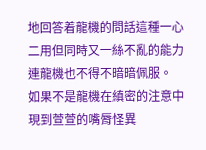地回答着龍機的問話這種一心二用但同時又一絲不亂的能力連龍機也不得不暗暗佩服。
如果不是龍機在縝密的注意中現到萱萱的嘴脣怪異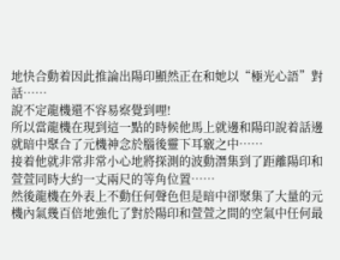地快合動着因此推論出陽印顯然正在和她以“極光心語”對話……
說不定龍機還不容易察覺到哩!
所以當龍機在現到這一點的時候他馬上就邊和陽印說着話邊就暗中聚合了元機神念於腦後靈下耳竅之中……
接着他就非常非常小心地將探測的波動潛集到了距離陽印和萱萱同時大約一丈兩尺的等角位置……
然後龍機在外表上不動任何聲色但是暗中卻聚集了大量的元機內氣幾百倍地強化了對於陽印和萱萱之間的空氣中任何最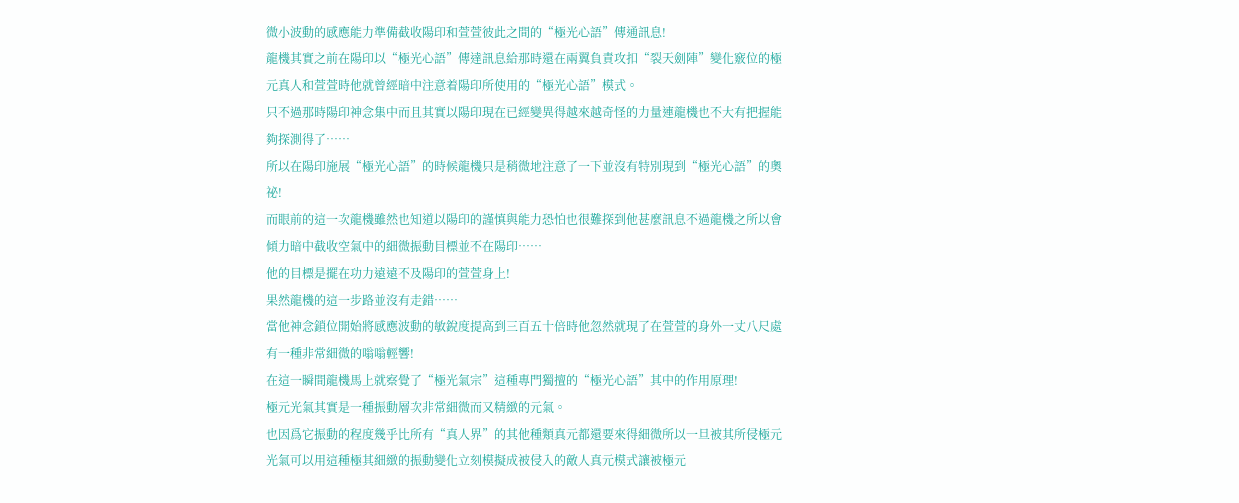微小波動的感應能力準備截收陽印和萱萱彼此之間的“極光心語”傳通訊息!
龍機其實之前在陽印以“極光心語”傳達訊息給那時還在兩翼負責攻扣“裂天劍陣”變化竅位的極元真人和萱萱時他就曾經暗中注意着陽印所使用的“極光心語”模式。
只不過那時陽印神念集中而且其實以陽印現在已經變異得越來越奇怪的力量連龍機也不大有把握能夠探測得了……
所以在陽印施展“極光心語”的時候龍機只是稍微地注意了一下並沒有特別現到“極光心語”的奧祕!
而眼前的這一次龍機雖然也知道以陽印的謹慎與能力恐怕也很難探到他甚麼訊息不過龍機之所以會傾力暗中截收空氣中的細微振動目標並不在陽印……
他的目標是擺在功力遠遠不及陽印的萱萱身上!
果然龍機的這一步路並沒有走錯……
當他神念鎖位開始將感應波動的敏銳度提高到三百五十倍時他忽然就現了在萱萱的身外一丈八尺處有一種非常細微的嗡嗡輕響!
在這一瞬間龍機馬上就察覺了“極光氣宗”這種專門獨擅的“極光心語”其中的作用原理!
極元光氣其實是一種振動層次非常細微而又精緻的元氣。
也因爲它振動的程度幾乎比所有“真人界”的其他種類真元都還要來得細微所以一旦被其所侵極元光氣可以用這種極其細緻的振動變化立刻模擬成被侵入的敵人真元模式讓被極元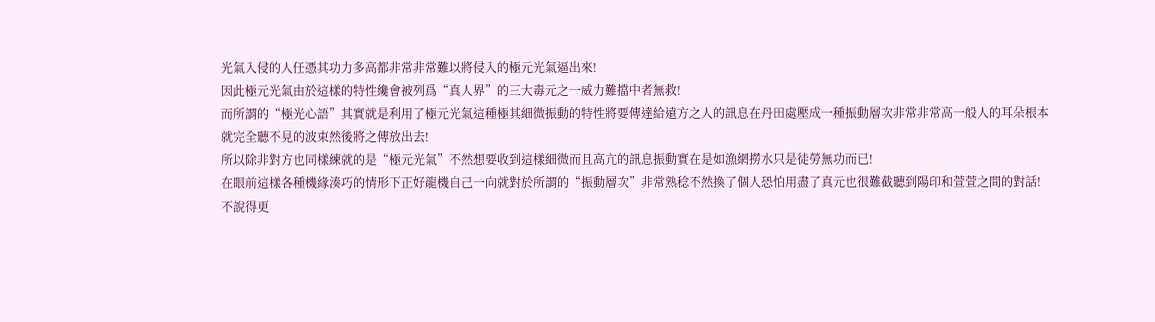光氣入侵的人任憑其功力多高都非常非常難以將侵入的極元光氣逼出來!
因此極元光氣由於這樣的特性纔會被列爲“真人界”的三大毒元之一威力難擋中者無救!
而所謂的“極光心語”其實就是利用了極元光氣這種極其細微振動的特性將要傳達給遠方之人的訊息在丹田處壓成一種振動層次非常非常高一般人的耳朵根本就完全聽不見的波束然後將之傳放出去!
所以除非對方也同樣練就的是“極元光氣”不然想要收到這樣細微而且高亢的訊息振動實在是如漁網撈水只是徒勞無功而已!
在眼前這樣各種機緣湊巧的情形下正好龍機自己一向就對於所謂的“振動層次”非常熟稔不然換了個人恐怕用盡了真元也很難截聽到陽印和萱萱之間的對話!
不說得更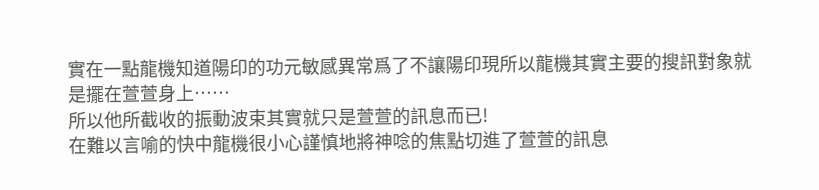實在一點龍機知道陽印的功元敏感異常爲了不讓陽印現所以龍機其實主要的搜訊對象就是擺在萱萱身上……
所以他所截收的振動波束其實就只是萱萱的訊息而已!
在難以言喻的快中龍機很小心謹慎地將神唸的焦點切進了萱萱的訊息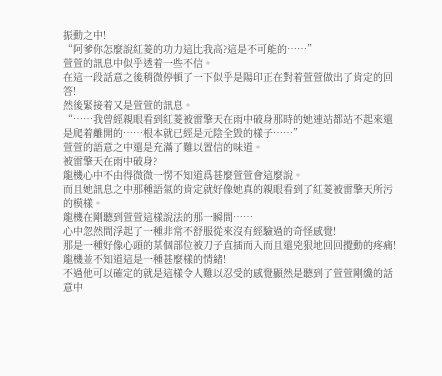振動之中!
“阿爹你怎麼說紅菱的功力這比我高?這是不可能的……”
萱萱的訊息中似乎透着一些不信。
在這一段話意之後稍微停頓了一下似乎是陽印正在對着萱萱做出了肯定的回答!
然後緊接着又是萱萱的訊息。
“……我曾經親眼看到紅菱被雷擎天在雨中破身那時的她連站都站不起來還是爬着離開的……根本就已經是元陰全毀的樣子……”
萱萱的語意之中還是充滿了難以置信的味道。
被雷擎天在雨中破身?
龍機心中不由得微微一愣不知道爲甚麼萱萱會這麼說。
而且她訊息之中那種語氣的肯定就好像她真的親眼看到了紅菱被雷擎天所污的模樣。
龍機在剛聽到萱萱這樣說法的那一瞬間……
心中忽然間浮起了一種非常不舒服從來沒有經驗過的奇怪感覺!
那是一種好像心頭的某個部位被刀子直插而入而且還兇狠地回回攪動的疼痛!
龍機並不知道這是一種甚麼樣的情緒!
不過他可以確定的就是這樣令人難以忍受的感覺顯然是聽到了萱萱剛纔的話意中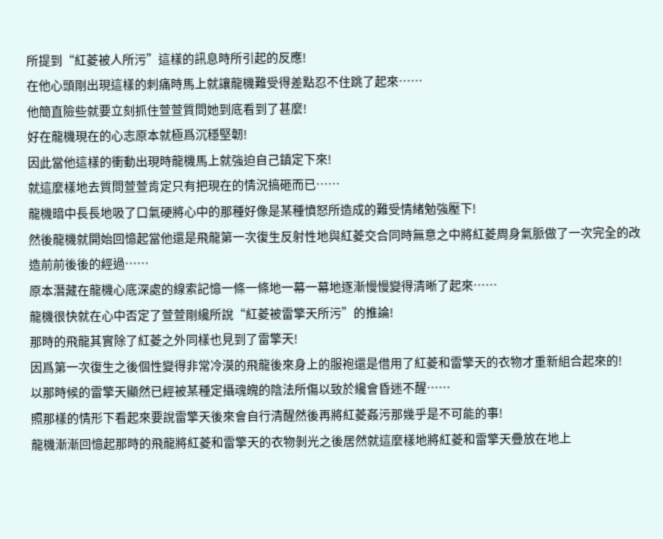所提到“紅菱被人所污”這樣的訊息時所引起的反應!
在他心頭剛出現這樣的刺痛時馬上就讓龍機難受得差點忍不住跳了起來……
他簡直險些就要立刻抓住萱萱質問她到底看到了甚麼!
好在龍機現在的心志原本就極爲沉穩堅韌!
因此當他這樣的衝動出現時龍機馬上就強迫自己鎮定下來!
就這麼樣地去質問萱萱肯定只有把現在的情況搞砸而已……
龍機暗中長長地吸了口氣硬將心中的那種好像是某種憤怒所造成的難受情緒勉強壓下!
然後龍機就開始回憶起當他還是飛龍第一次復生反射性地與紅菱交合同時無意之中將紅菱周身氣脈做了一次完全的改造前前後後的經過……
原本潛藏在龍機心底深處的線索記憶一條一條地一幕一幕地逐漸慢慢變得清晰了起來……
龍機很快就在心中否定了萱萱剛纔所說“紅菱被雷擎天所污”的推論!
那時的飛龍其實除了紅菱之外同樣也見到了雷擎天!
因爲第一次復生之後個性變得非常冷漠的飛龍後來身上的服袍還是借用了紅菱和雷擎天的衣物才重新組合起來的!
以那時候的雷擎天顯然已經被某種定攝魂魄的陰法所傷以致於纔會昏迷不醒……
照那樣的情形下看起來要說雷擎天後來會自行清醒然後再將紅菱姦污那幾乎是不可能的事!
龍機漸漸回憶起那時的飛龍將紅菱和雷擎天的衣物剝光之後居然就這麼樣地將紅菱和雷擎天疊放在地上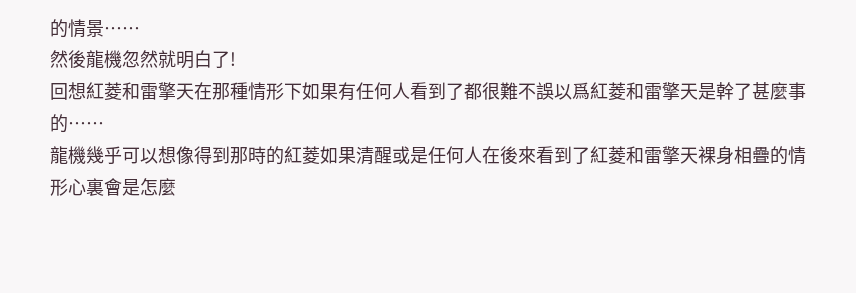的情景……
然後龍機忽然就明白了!
回想紅菱和雷擎天在那種情形下如果有任何人看到了都很難不誤以爲紅菱和雷擎天是幹了甚麼事的……
龍機幾乎可以想像得到那時的紅菱如果清醒或是任何人在後來看到了紅菱和雷擎天裸身相疊的情形心裏會是怎麼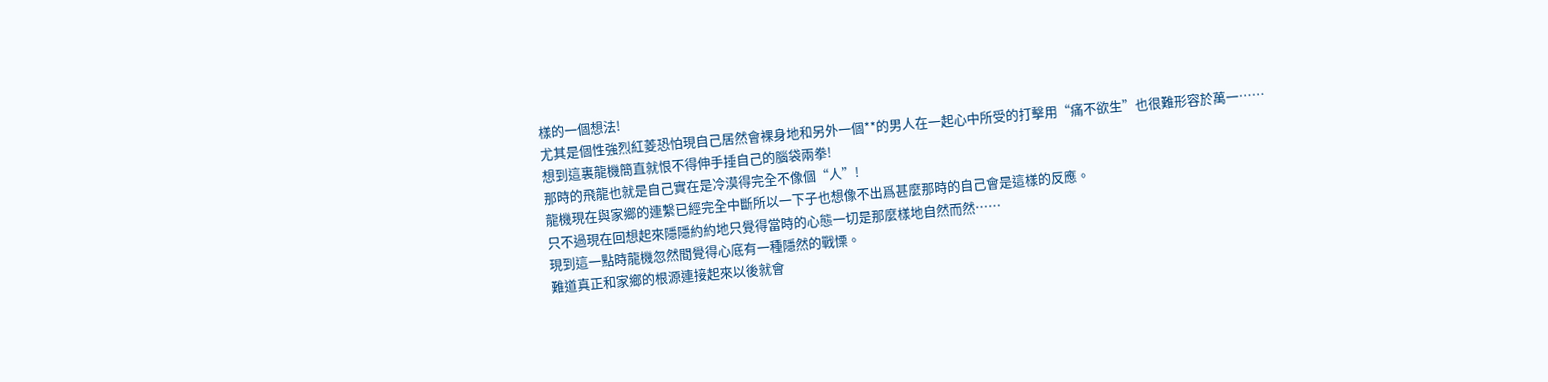樣的一個想法!
尤其是個性強烈紅菱恐怕現自己居然會裸身地和另外一個**的男人在一起心中所受的打擊用“痛不欲生”也很難形容於萬一……
想到這裏龍機簡直就恨不得伸手捶自己的腦袋兩拳!
那時的飛龍也就是自己實在是冷漠得完全不像個“人”!
龍機現在與家鄉的連繫已經完全中斷所以一下子也想像不出爲甚麼那時的自己會是這樣的反應。
只不過現在回想起來隱隱約約地只覺得當時的心態一切是那麼樣地自然而然……
現到這一點時龍機忽然間覺得心底有一種隱然的戰慄。
難道真正和家鄉的根源連接起來以後就會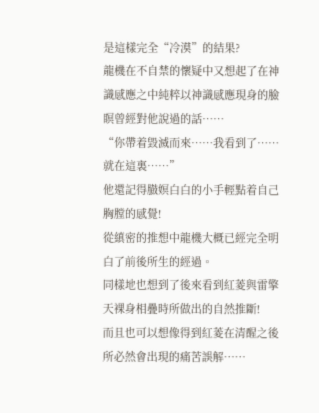是這樣完全“冷漠”的結果?
龍機在不自禁的懷疑中又想起了在神識感應之中純粹以神識感應現身的臉瞑曾經對他說過的話……
“你帶着毀滅而來……我看到了……就在這裏……”
他還記得臌嫇白白的小手輕點着自己胸膛的感覺!
從縝密的推想中龍機大概已經完全明白了前後所生的經過。
同樣地也想到了後來看到紅菱與雷擎天裸身相疊時所做出的自然推斷!
而且也可以想像得到紅菱在清醒之後所必然會出現的痛苦誤解……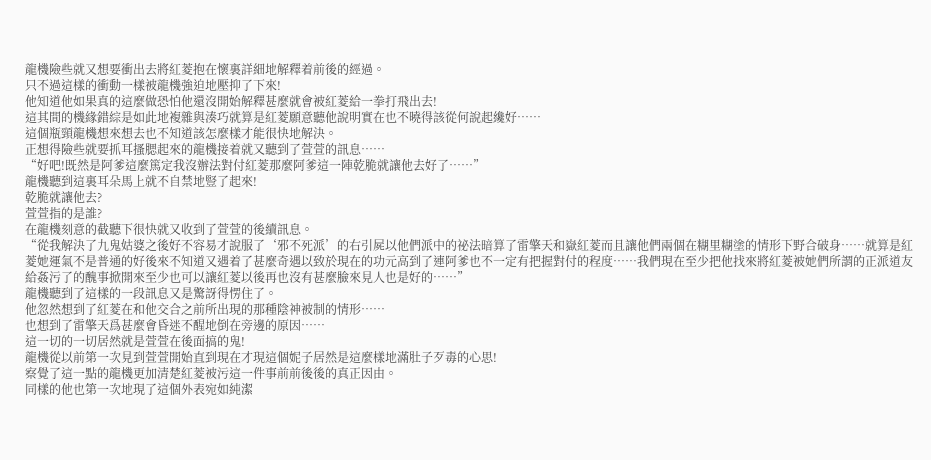龍機險些就又想要衝出去將紅菱抱在懷裏詳細地解釋着前後的經過。
只不過這樣的衝動一樣被龍機強迫地壓抑了下來!
他知道他如果真的這麼做恐怕他還沒開始解釋甚麼就會被紅菱給一拳打飛出去!
這其間的機緣錯綜是如此地複雜與湊巧就算是紅菱願意聽他說明實在也不曉得該從何說起纔好……
這個瓶頸龍機想來想去也不知道該怎麼樣才能很快地解決。
正想得險些就要抓耳搔腮起來的龍機接着就又聽到了萱萱的訊息……
“好吧!既然是阿爹這麼篤定我沒辦法對付紅菱那麼阿爹這一陣乾脆就讓他去好了……”
龍機聽到這裏耳朵馬上就不自禁地豎了起來!
乾脆就讓他去?
萱萱指的是誰?
在龍機刻意的截聽下很快就又收到了萱萱的後續訊息。
“從我解決了九鬼姑婆之後好不容易才說服了‘邪不死派’的右引屍以他們派中的祕法暗算了雷擎天和嶽紅菱而且讓他們兩個在糊里糊塗的情形下野合破身……就算是紅菱她運氣不是普通的好後來不知道又遇着了甚麼奇遇以致於現在的功元高到了連阿爹也不一定有把握對付的程度……我們現在至少把他找來將紅菱被她們所謂的正派道友給姦污了的醜事掀開來至少也可以讓紅菱以後再也沒有甚麼臉來見人也是好的……”
龍機聽到了這樣的一段訊息又是驚訝得愣住了。
他忽然想到了紅菱在和他交合之前所出現的那種陰神被制的情形……
也想到了雷擎天爲甚麼會昏迷不醒地倒在旁邊的原因……
這一切的一切居然就是萱萱在後面搞的鬼!
龍機從以前第一次見到萱萱開始直到現在才現這個妮子居然是這麼樣地滿肚子歹毒的心思!
察覺了這一點的龍機更加清楚紅菱被污這一件事前前後後的真正因由。
同樣的他也第一次地現了這個外表宛如純潔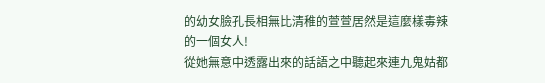的幼女臉孔長相無比清稚的萱萱居然是這麼樣毒辣的一個女人!
從她無意中透露出來的話語之中聽起來連九鬼姑都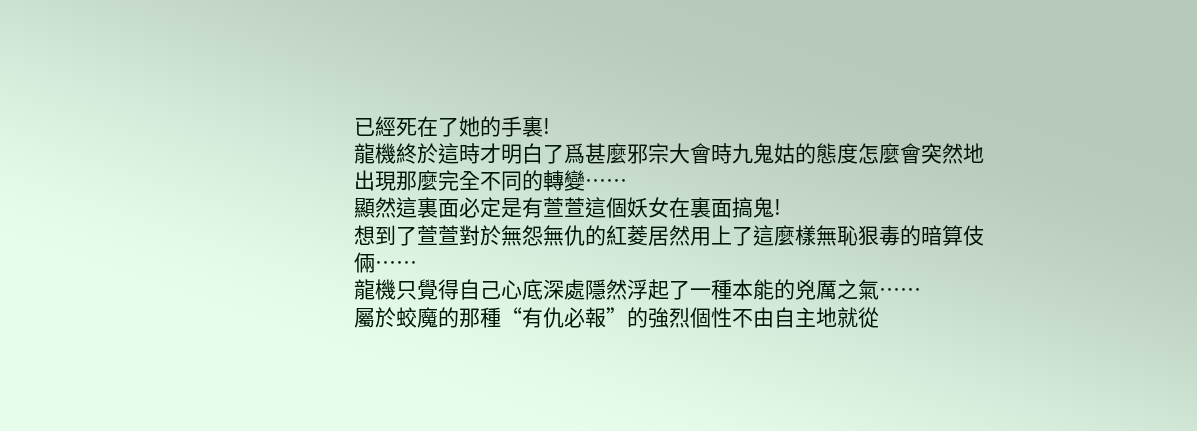已經死在了她的手裏!
龍機終於這時才明白了爲甚麼邪宗大會時九鬼姑的態度怎麼會突然地出現那麼完全不同的轉變……
顯然這裏面必定是有萱萱這個妖女在裏面搞鬼!
想到了萱萱對於無怨無仇的紅菱居然用上了這麼樣無恥狠毒的暗算伎倆……
龍機只覺得自己心底深處隱然浮起了一種本能的兇厲之氣……
屬於蛟魔的那種“有仇必報”的強烈個性不由自主地就從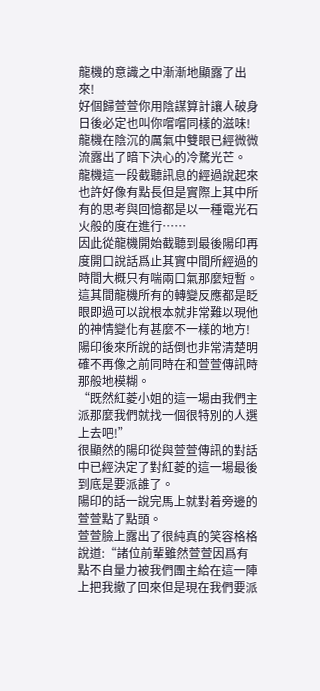龍機的意識之中漸漸地顯露了出來!
好個歸萱萱你用陰謀算計讓人破身日後必定也叫你嚐嚐同樣的滋味!
龍機在陰沉的厲氣中雙眼已經微微流露出了暗下決心的冷騖光芒。
龍機這一段截聽訊息的經過說起來也許好像有點長但是實際上其中所有的思考與回憶都是以一種電光石火般的度在進行……
因此從龍機開始截聽到最後陽印再度開口說話爲止其實中間所經過的時間大概只有喘兩口氣那麼短暫。
這其間龍機所有的轉變反應都是眨眼即過可以說根本就非常難以現他的神情變化有甚麼不一樣的地方!
陽印後來所說的話倒也非常清楚明確不再像之前同時在和萱萱傳訊時那般地模糊。
“既然紅菱小姐的這一場由我們主派那麼我們就找一個很特別的人選上去吧!”
很顯然的陽印從與萱萱傳訊的對話中已經決定了對紅菱的這一場最後到底是要派誰了。
陽印的話一說完馬上就對着旁邊的萱萱點了點頭。
萱萱臉上露出了很純真的笑容格格說道:“諸位前輩雖然萱萱因爲有點不自量力被我們團主給在這一陣上把我撤了回來但是現在我們要派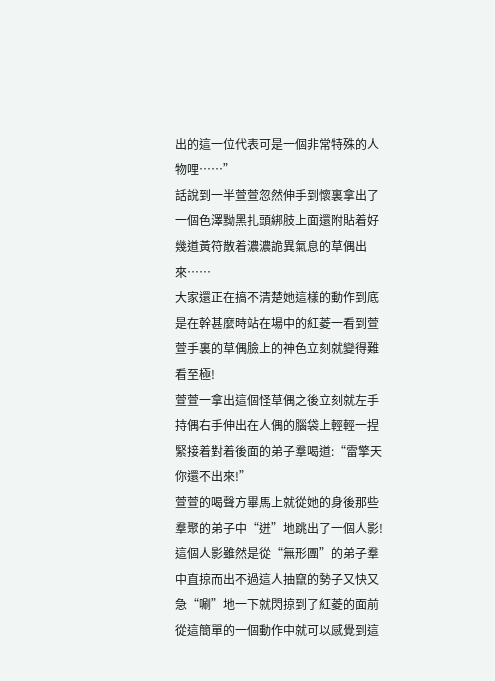出的這一位代表可是一個非常特殊的人物哩……”
話說到一半萱萱忽然伸手到懷裏拿出了一個色澤黝黑扎頭綁肢上面還附貼着好幾道黃符散着濃濃詭異氣息的草偶出來……
大家還正在搞不清楚她這樣的動作到底是在幹甚麼時站在場中的紅菱一看到萱萱手裏的草偶臉上的神色立刻就變得難看至極!
萱萱一拿出這個怪草偶之後立刻就左手持偶右手伸出在人偶的腦袋上輕輕一捏緊接着對着後面的弟子羣喝道:“雷擎天你還不出來!”
萱萱的喝聲方畢馬上就從她的身後那些羣聚的弟子中“迸”地跳出了一個人影!
這個人影雖然是從“無形團”的弟子羣中直掠而出不過這人抽竄的勢子又快又急“唰”地一下就閃掠到了紅菱的面前從這簡單的一個動作中就可以感覺到這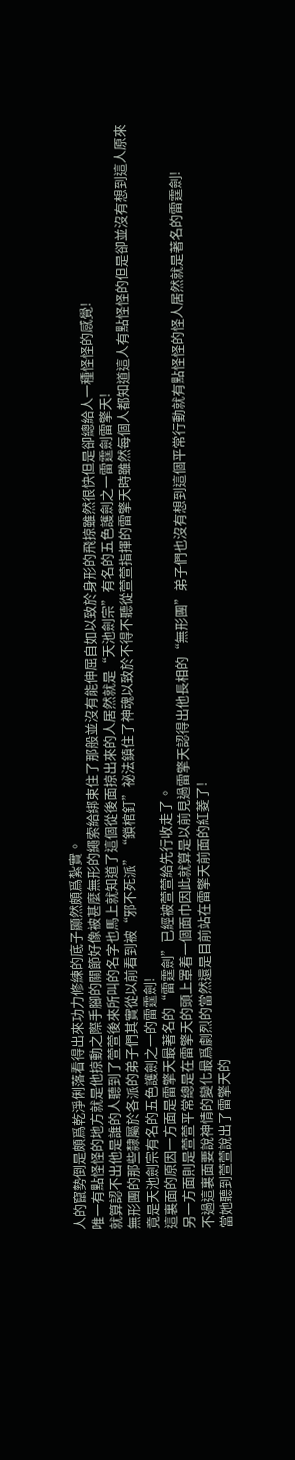人的竄勢倒是頗爲乾淨俐落看得出來功力修練的底子顯然頗爲紮實。
唯一有點怪怪的地方就是他掠動之際手腳的關節好像被甚麼無形的繩索給綁束住了那般並沒有能伸屈自如以致於身形的飛掠雖然很快但是卻總給人一種怪怪的感覺!
就算認不出他是誰的人聽到了萱萱後來所叫的名字也馬上就知道了這個從後面掠出來的人居然就是“天池劍宗”有名的五色護劍之一雷霆劍雷擎天!
無形團的那些隸屬於各派的弟子們其實從以前看到被“邪不死派”“鎖棺釘”祕法鎮住了神魂以致於不得不聽從萱萱指揮的雷擎天時雖然每個人都知道這人有點怪怪的但是卻並沒有想到這人原來竟是天池劍宗有名的五色護劍之一的雷霆劍!
這裏面的原因一方面是雷擎天最著名的“雷霆劍”已經被萱萱給先行收走了。
另一方面則是萱萱平常總是在雷擎天的頭上罩着一個面巾因此就算是以前見過雷擎天認得出他長相的“無形團”弟子們也沒有想到這個平常行動就有點怪怪的怪人居然就是著名的雷霆劍!
不過這裏面要說神情的變化最爲劇烈的當然還是目前站在雷擎天前面的紅菱了!
當她聽到萱萱說出了雷擎天的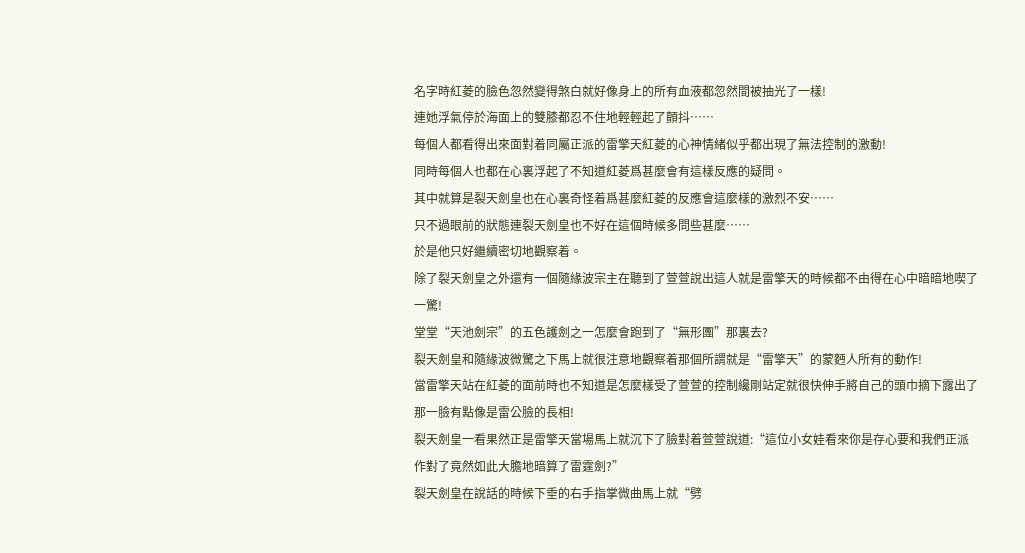名字時紅菱的臉色忽然變得煞白就好像身上的所有血液都忽然間被抽光了一樣!
連她浮氣停於海面上的雙膝都忍不住地輕輕起了顫抖……
每個人都看得出來面對着同屬正派的雷擎天紅菱的心神情緒似乎都出現了無法控制的激動!
同時每個人也都在心裏浮起了不知道紅菱爲甚麼會有這樣反應的疑問。
其中就算是裂天劍皇也在心裏奇怪着爲甚麼紅菱的反應會這麼樣的激烈不安……
只不過眼前的狀態連裂天劍皇也不好在這個時候多問些甚麼……
於是他只好繼續密切地觀察着。
除了裂天劍皇之外還有一個隨緣波宗主在聽到了萱萱說出這人就是雷擎天的時候都不由得在心中暗暗地喫了一驚!
堂堂“天池劍宗”的五色護劍之一怎麼會跑到了“無形團”那裏去?
裂天劍皇和隨緣波微驚之下馬上就很注意地觀察着那個所謂就是“雷擎天”的蒙麪人所有的動作!
當雷擎天站在紅菱的面前時也不知道是怎麼樣受了萱萱的控制纔剛站定就很快伸手將自己的頭巾摘下露出了那一臉有點像是雷公臉的長相!
裂天劍皇一看果然正是雷擎天當場馬上就沉下了臉對着萱萱說道:“這位小女娃看來你是存心要和我們正派作對了竟然如此大膽地暗算了雷霆劍?”
裂天劍皇在說話的時候下垂的右手指掌微曲馬上就“劈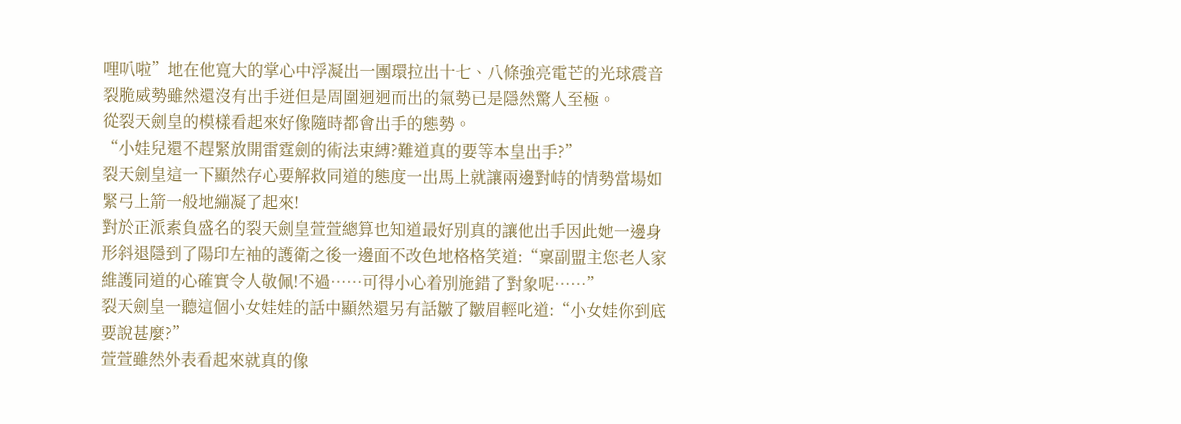哩叭啦”地在他寬大的掌心中浮凝出一團環拉出十七、八條強亮電芒的光球震音裂脆威勢雖然還沒有出手迸但是周圍迥迥而出的氣勢已是隱然驚人至極。
從裂天劍皇的模樣看起來好像隨時都會出手的態勢。
“小娃兒還不趕緊放開雷霆劍的術法束縛?難道真的要等本皇出手?”
裂天劍皇這一下顯然存心要解救同道的態度一出馬上就讓兩邊對峙的情勢當場如緊弓上箭一般地繃凝了起來!
對於正派素負盛名的裂天劍皇萱萱總算也知道最好別真的讓他出手因此她一邊身形斜退隱到了陽印左袖的護衛之後一邊面不改色地格格笑道:“稟副盟主您老人家維護同道的心確實令人敬佩!不過……可得小心着別施錯了對象呢……”
裂天劍皇一聽這個小女娃娃的話中顯然還另有話皺了皺眉輕叱道:“小女娃你到底要說甚麼?”
萱萱雖然外表看起來就真的像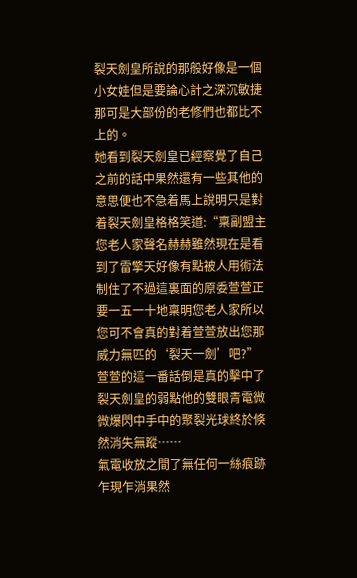裂天劍皇所說的那般好像是一個小女娃但是要論心計之深沉敏捷那可是大部份的老修們也都比不上的。
她看到裂天劍皇已經察覺了自己之前的話中果然還有一些其他的意思便也不急着馬上說明只是對着裂天劍皇格格笑道:“稟副盟主您老人家聲名赫赫雖然現在是看到了雷擎天好像有點被人用術法制住了不過這裏面的原委萱萱正要一五一十地稟明您老人家所以您可不會真的對着萱萱放出您那威力無匹的‘裂天一劍’吧?”
萱萱的這一番話倒是真的擊中了裂天劍皇的弱點他的雙眼青電微微爆閃中手中的聚裂光球終於倏然消失無蹤……
氣電收放之間了無任何一絲痕跡乍現乍消果然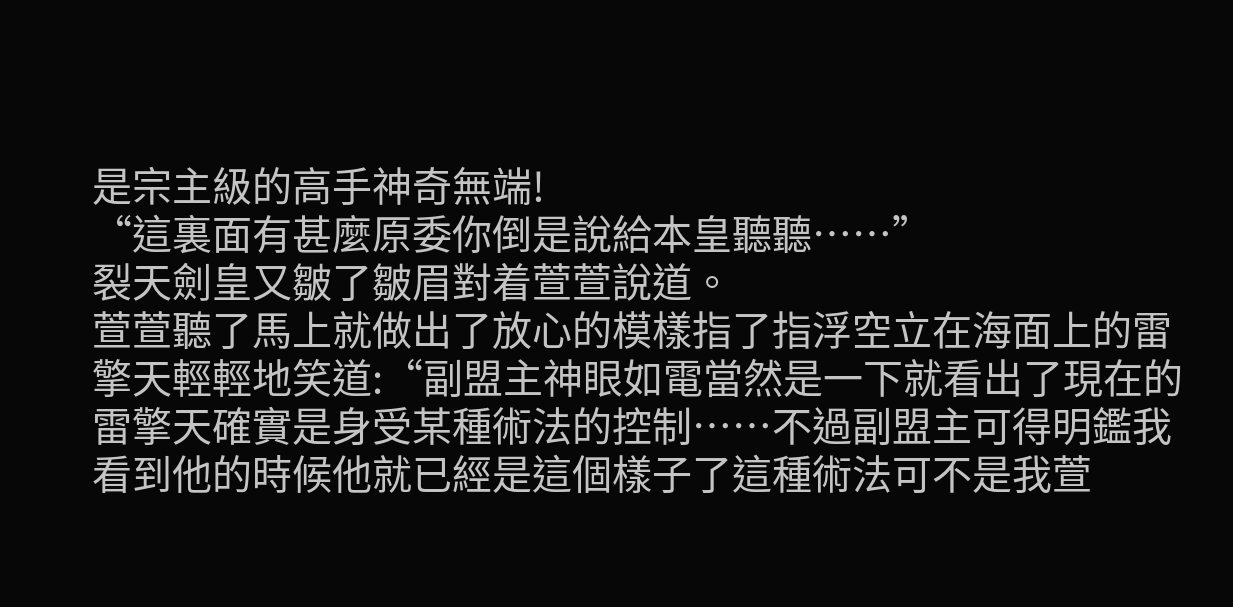是宗主級的高手神奇無端!
“這裏面有甚麼原委你倒是說給本皇聽聽……”
裂天劍皇又皺了皺眉對着萱萱說道。
萱萱聽了馬上就做出了放心的模樣指了指浮空立在海面上的雷擎天輕輕地笑道:“副盟主神眼如電當然是一下就看出了現在的雷擎天確實是身受某種術法的控制……不過副盟主可得明鑑我看到他的時候他就已經是這個樣子了這種術法可不是我萱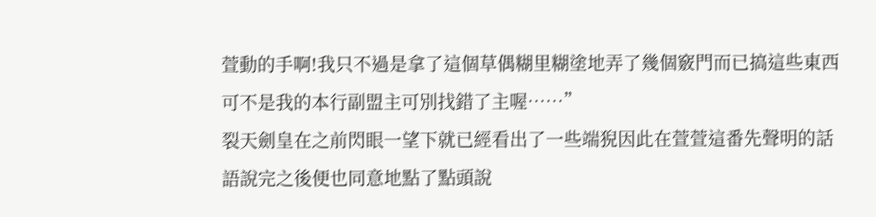萱動的手啊!我只不過是拿了這個草偶糊里糊塗地弄了幾個竅門而已搞這些東西可不是我的本行副盟主可別找錯了主喔……”
裂天劍皇在之前閃眼一望下就已經看出了一些端猊因此在萱萱這番先聲明的話語說完之後便也同意地點了點頭說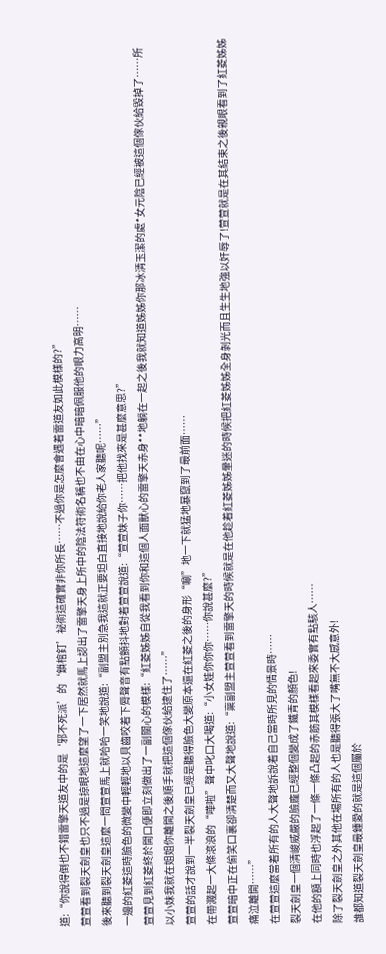道:“你說得倒也不錯雷擎天道友中的是‘邪不死派’的‘鎖棺釘’祕術這確實非你所長……不過你是怎麼會遇着雷道友如此模樣的?”
萱萱看到裂天劍皇也只不過是掠眼地這麼望了一下居然就馬上認出了雷擎天身上所中的陰法符術名稱也不由在心中暗暗佩服他的眼力高明……
後來聽到裂天劍皇這麼一問萱萱馬上就哈哈一笑地說道:“副盟主別急我這就正要坦白直接地說給你老人家聽呢……”
一邊的紅菱這時臉色的微變中輕輕地以貝齒咬着下脣聲音有點顫抖地對着萱萱說道:“萱萱妹子你……把他找來是甚麼意思?”
萱萱見到紅菱終於開口便即立刻做出了一副關心的模樣:“紅菱姊姊自從我看到你和這個人面獸心的雷擎天赤身**地躺在一起之後我就知道姊姊你那冰清玉潔的處*女元陰已經被這個傢伙給毀掉了……所以小妹我就在姐姐你離開之後順手就把這個傢伙給逮住了……”
萱萱的話才說到一半裂天劍皇已經是聽得臉色大變原本還在紅菱之後的身形“唰”地一下就猛地暴竄到了最前面……
在帶濺起一大條滾浪的“嘩啦”聲中叱口大喝道:“小女娃你你你……你說甚麼?”
萱萱暗中正在偷笑口裏卻清楚而又大聲地說道:“稟副盟主萱萱看到雷擎天的時候就是在他趁着紅菱姊姊暈迷的時候把紅菱姊姊全身剝光而且生生地強以奸辱了!萱萱就是在其結束之後親眼看到了紅菱姊姊痛泣離開……”
在萱萱這麼當着所有的人大聲地訴說着自己當時所見的情景時……
裂天劍皇一個清峻威嚴的臉龐已經整個變成了鐵青的顏色!
在他的額上同時也浮起了一條一條凸起的赤筋其模樣看起來委實有點駭人……
除了裂天劍皇之外其他在場所有的人也是聽得張大了嘴無不大感意外!
誰都知道裂天劍皇最鍾愛的就是這個屬於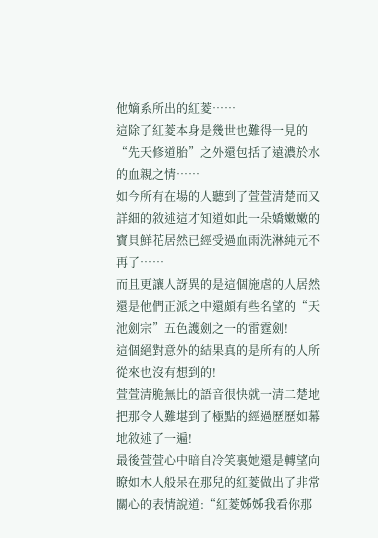他嫡系所出的紅菱……
這除了紅菱本身是幾世也難得一見的“先天修道胎”之外還包括了遠濃於水的血親之情……
如今所有在場的人聽到了萱萱清楚而又詳細的敘述這才知道如此一朵嬌嫩嫩的寶貝鮮花居然已經受過血雨洗淋純元不再了……
而且更讓人訝異的是這個施虐的人居然還是他們正派之中還頗有些名望的“天池劍宗”五色護劍之一的雷霆劍!
這個絕對意外的結果真的是所有的人所從來也沒有想到的!
萱萱清脆無比的語音很快就一清二楚地把那令人難堪到了極點的經過歷歷如幕地敘述了一遍!
最後萱萱心中暗自冷笑裏她還是轉望向瞭如木人般呆在那兒的紅菱做出了非常關心的表情說道:“紅菱姊姊我看你那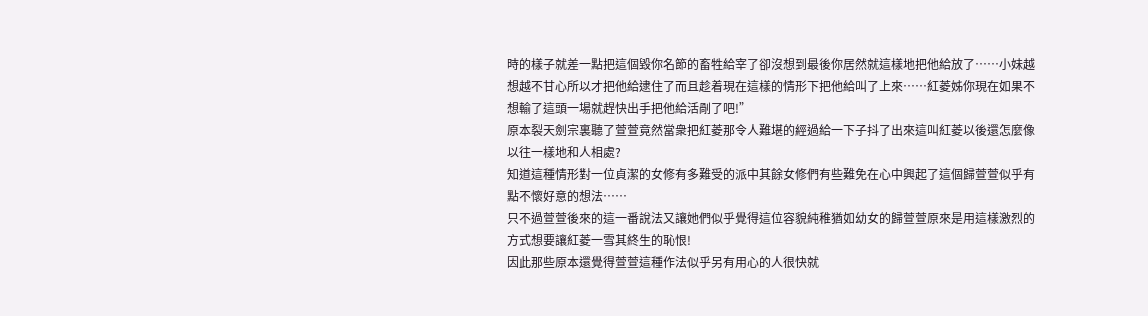時的樣子就差一點把這個毀你名節的畜牲給宰了卻沒想到最後你居然就這樣地把他給放了……小妹越想越不甘心所以才把他給逮住了而且趁着現在這樣的情形下把他給叫了上來……紅菱姊你現在如果不想輸了這頭一場就趕快出手把他給活剮了吧!”
原本裂天劍宗裏聽了萱萱竟然當衆把紅菱那令人難堪的經過給一下子抖了出來這叫紅菱以後還怎麼像以往一樣地和人相處?
知道這種情形對一位貞潔的女修有多難受的派中其餘女修們有些難免在心中興起了這個歸萱萱似乎有點不懷好意的想法……
只不過萱萱後來的這一番說法又讓她們似乎覺得這位容貌純稚猶如幼女的歸萱萱原來是用這樣激烈的方式想要讓紅菱一雪其終生的恥恨!
因此那些原本還覺得萱萱這種作法似乎另有用心的人很快就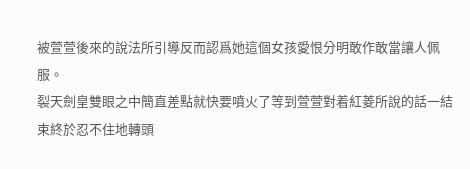被萱萱後來的說法所引導反而認爲她這個女孩愛恨分明敢作敢當讓人佩服。
裂天劍皇雙眼之中簡直差點就快要噴火了等到萱萱對着紅菱所說的話一結束終於忍不住地轉頭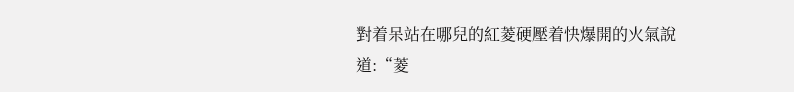對着呆站在哪兒的紅菱硬壓着快爆開的火氣說道:“菱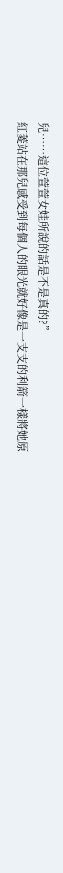兒……這位萱萱女娃所說的話是不是真的?”
紅菱站在那兒感受到每個人的眼光就好像是一支支的利箭一樣將她原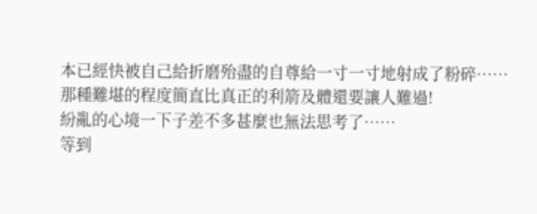本已經快被自己給折磨殆盡的自尊給一寸一寸地射成了粉碎……
那種難堪的程度簡直比真正的利箭及體還要讓人難過!
紛亂的心境一下子差不多甚麼也無法思考了……
等到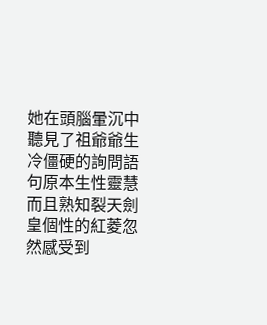她在頭腦暈沉中聽見了祖爺爺生冷僵硬的詢問語句原本生性靈慧而且熟知裂天劍皇個性的紅菱忽然感受到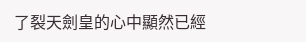了裂天劍皇的心中顯然已經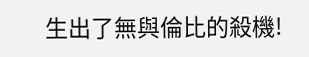生出了無與倫比的殺機!